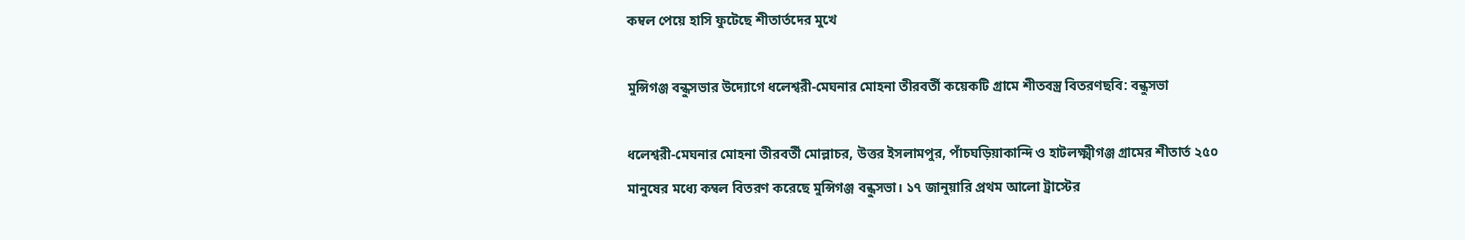কম্বল পেয়ে হাসি ফুটেছে শীতার্তদের মুখে

মুন্সিগঞ্জ বন্ধুসভার উদ্যোগে ধলেশ্বরী-মেঘনার মোহনা তীরবর্তী কয়েকটি গ্রামে শীতবস্ত্র বিতরণছবি: বন্ধুসভা

ধলেশ্বরী-মেঘনার মোহনা তীরবর্তী মোল্লাচর, উত্তর ইসলামপুর, পাঁচঘড়িয়াকান্দি ও হাটলক্ষ্মীগঞ্জ গ্রামের শীতার্ত ২৫০ মানুষের মধ্যে কম্বল বিতরণ করেছে মুন্সিগঞ্জ বন্ধুসভা। ১৭ জানুয়ারি প্রথম আলো ট্রাস্টের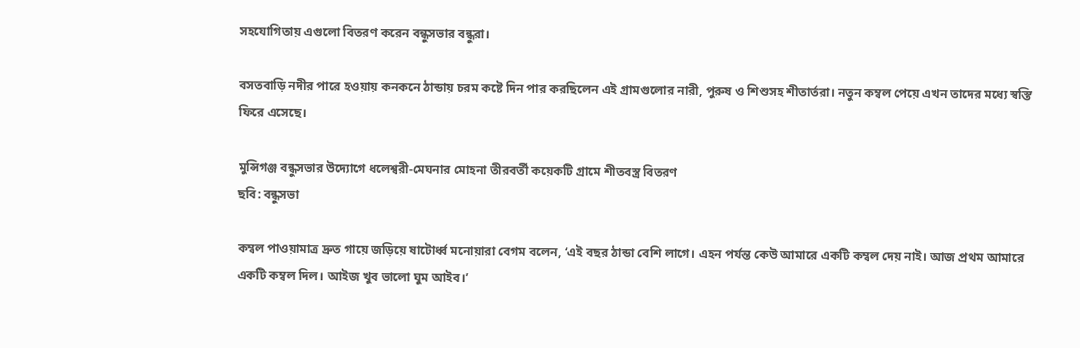সহযোগিতায় এগুলো বিতরণ করেন বন্ধুসভার বন্ধুরা।

বসতবাড়ি নদীর পারে হওয়ায় কনকনে ঠান্ডায় চরম কষ্টে দিন পার করছিলেন এই গ্রামগুলোর নারী, পুরুষ ও শিশুসহ শীতার্তরা। নতুন কম্বল পেয়ে এখন তাদের মধ্যে স্বস্তি ফিরে এসেছে।

মুন্সিগঞ্জ বন্ধুসভার উদ্যোগে ধলেশ্বরী-মেঘনার মোহনা তীরবর্তী কয়েকটি গ্রামে শীতবস্ত্র বিতরণ
ছবি: বন্ধুসভা

কম্বল পাওয়ামাত্র দ্রুত গায়ে জড়িয়ে ষাটোর্ধ্ব মনোয়ারা বেগম বলেন, ‘এই বছর ঠান্ডা বেশি লাগে। এহন পর্যন্ত কেউ আমারে একটি কম্বল দেয় নাই। আজ প্রথম আমারে একটি কম্বল দিল। আইজ খুব ভালো ঘুম আইব।’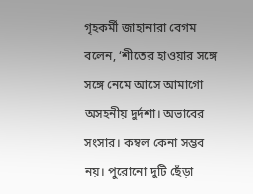গৃহকর্মী জাহানারা বেগম বলেন, ‘শীতের হাওয়ার সঙ্গে সঙ্গে নেমে আসে আমাগো অসহনীয় দুর্দশা। অভাবের সংসার। কম্বল কেনা সম্ভব নয়। পুরোনো দুটি ছেঁড়া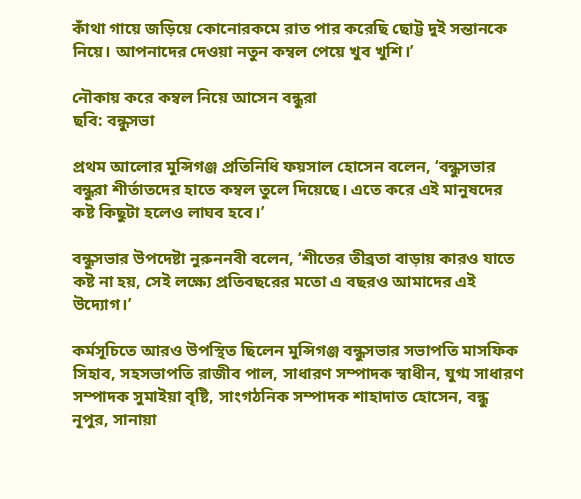কাঁথা গায়ে জড়িয়ে কোনোরকমে রাত পার করেছি ছোট্ট দুই সন্তানকে নিয়ে। আপনাদের দেওয়া নতুন কম্বল পেয়ে খুব খুশি।’

নৌকায় করে কম্বল নিয়ে আসেন বন্ধুরা
ছবি: বন্ধুসভা

প্রথম আলোর মুন্সিগঞ্জ প্রতিনিধি ফয়সাল হোসেন বলেন, ‘বন্ধুসভার বন্ধুরা শীর্তাতদের হাতে কম্বল তুলে দিয়েছে। এতে করে এই মানুষদের কষ্ট কিছুটা হলেও লাঘব হবে।’

বন্ধুসভার উপদেষ্টা নুরুননবী বলেন, ‘শীতের তীব্রতা বাড়ায় কারও যাতে কষ্ট না হয়, সেই লক্ষ্যে প্রতিবছরের মতো এ বছরও আমাদের এই উদ্যোগ।’

কর্মসূচিতে আরও উপস্থিত ছিলেন মুন্সিগঞ্জ বন্ধুসভার সভাপতি মাসফিক সিহাব, সহসভাপতি রাজীব পাল, সাধারণ সম্পাদক স্বাধীন, যুগ্ম সাধারণ সম্পাদক সুমাইয়া বৃষ্টি, সাংগঠনিক সম্পাদক শাহাদাত হোসেন, বন্ধু নূপুর, সানায়া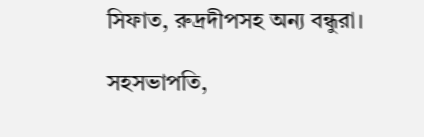সিফাত, রুদ্রদীপসহ অন্য বন্ধুরা।

সহসভাপতি,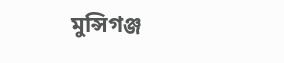মুন্সিগঞ্জ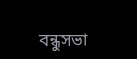বন্ধুসভা